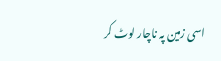اسی زمین پہ ناچار لوٹ کر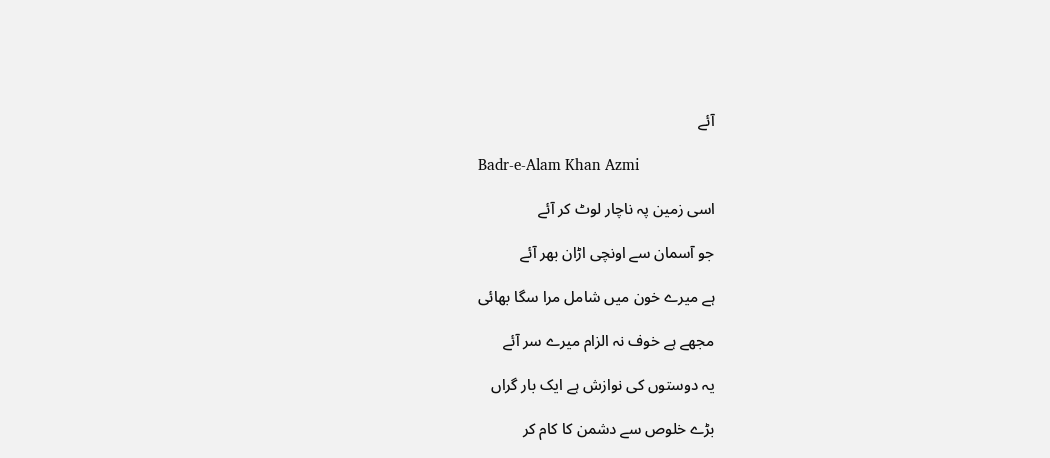آئے

Badr-e-Alam Khan Azmi

اسی زمین پہ ناچار لوٹ کر آئے

جو آسمان سے اونچی اڑان بھر آئے

ہے میرے خون میں شامل مرا سگا بھائی

مجھے ہے خوف نہ الزام میرے سر آئے

یہ دوستوں کی نوازش ہے ایک بار گراں

بڑے خلوص سے دشمن کا کام کر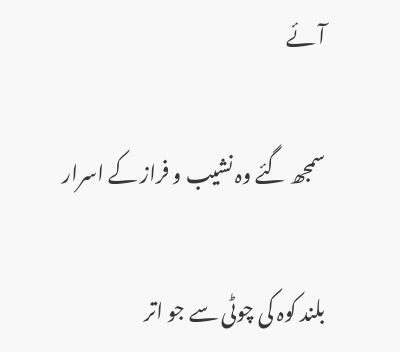آئے

سمجھ گئے وہ نشیب و فراز کے اسرار

بلند کوہ کی چوٹی سے جو اتر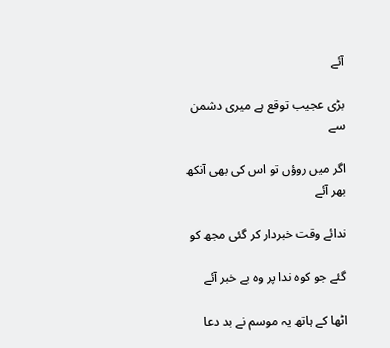آئے

بڑی عجیب توقع ہے میری دشمن سے

اگر میں روؤں تو اس کی بھی آنکھ بھر آئے

ندائے وقت خبردار کر گئی مجھ کو

گئے جو کوہ ندا پر وہ بے خبر آئے

اٹھا کے ہاتھ یہ موسم نے بد دعا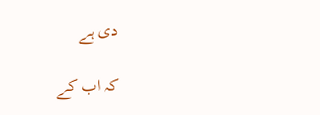دی ہے

کہ اب کے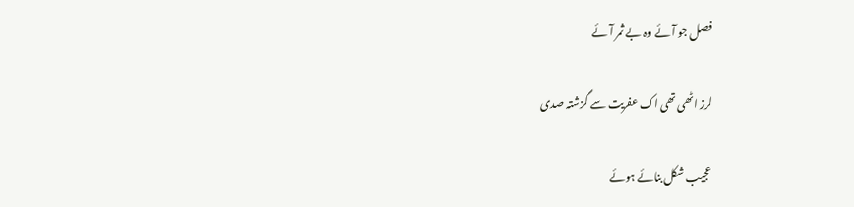فصل جو آئے وہ بے ثمر آئے

لرز اٹھی تھی اک عفریت سے گزشتہ صدی

عجیب شکل بنائے ہوئے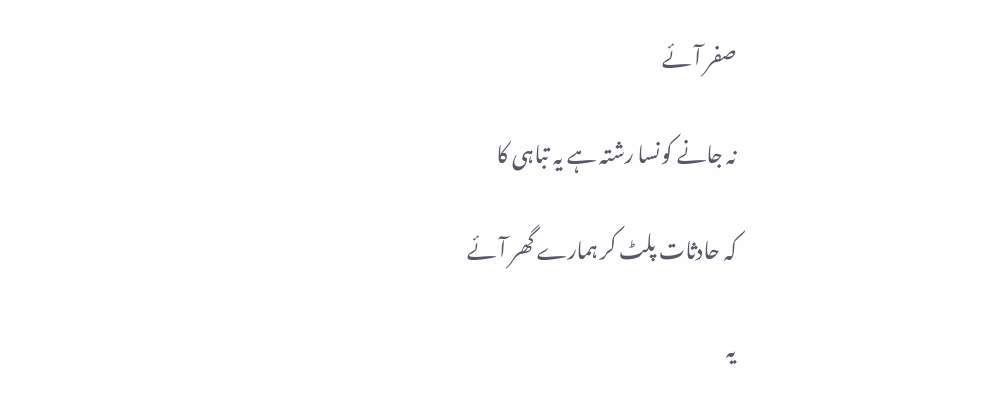صفر آئے

نہ جانے کونسا رشتہ ہے یہ تباہی کا

کہ حادثات پلٹ کر ہمارے گھر آئے

یہ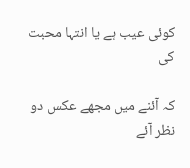کوئی عیب ہے یا انتہا محبت کی

کہ آئنے میں مجھے عکس دو نظر آئے